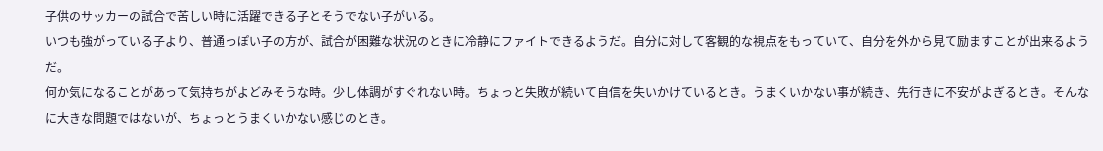子供のサッカーの試合で苦しい時に活躍できる子とそうでない子がいる。
いつも強がっている子より、普通っぽい子の方が、試合が困難な状況のときに冷静にファイトできるようだ。自分に対して客観的な視点をもっていて、自分を外から見て励ますことが出来るようだ。
何か気になることがあって気持ちがよどみそうな時。少し体調がすぐれない時。ちょっと失敗が続いて自信を失いかけているとき。うまくいかない事が続き、先行きに不安がよぎるとき。そんなに大きな問題ではないが、ちょっとうまくいかない感じのとき。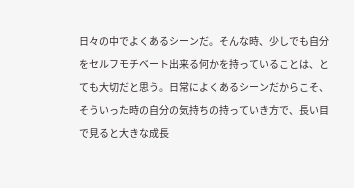日々の中でよくあるシーンだ。そんな時、少しでも自分をセルフモチベート出来る何かを持っていることは、とても大切だと思う。日常によくあるシーンだからこそ、そういった時の自分の気持ちの持っていき方で、長い目で見ると大きな成長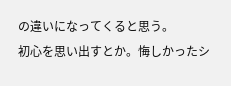の違いになってくると思う。
初心を思い出すとか。悔しかったシ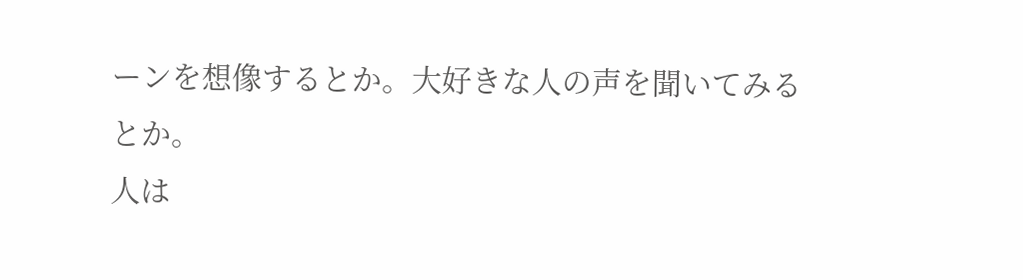ーンを想像するとか。大好きな人の声を聞いてみるとか。
人は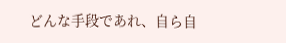どんな手段であれ、自ら自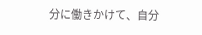分に働きかけて、自分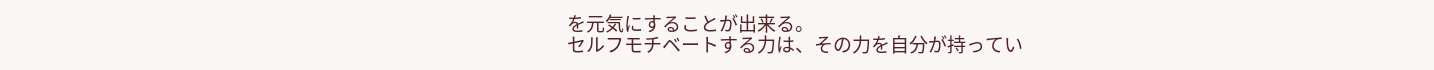を元気にすることが出来る。
セルフモチベートする力は、その力を自分が持ってい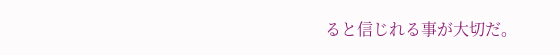ると信じれる事が大切だ。